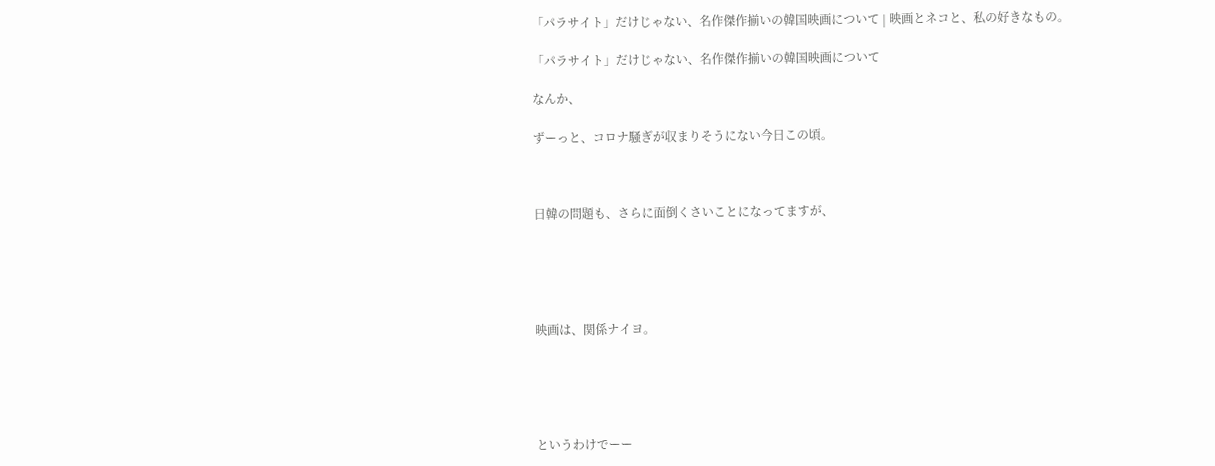「パラサイト」だけじゃない、名作傑作揃いの韓国映画について | 映画とネコと、私の好きなもの。

「パラサイト」だけじゃない、名作傑作揃いの韓国映画について

なんか、

ずーっと、コロナ騒ぎが収まりそうにない今日この頃。



日韓の問題も、さらに面倒くさいことになってますが、





映画は、関係ナイヨ。





というわけでーー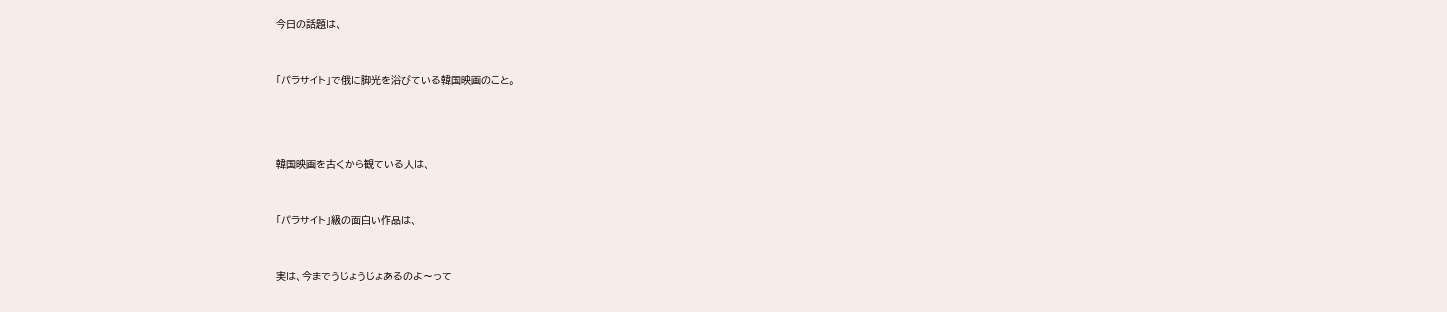今日の話題は、



「パラサイト」で俄に脚光を浴びている韓国映画のこと。





韓国映画を古くから観ている人は、



「パラサイト」級の面白い作品は、



実は、今までうじょうじょあるのよ〜って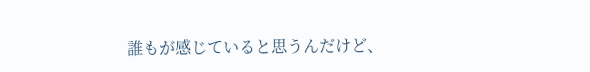誰もが感じていると思うんだけど、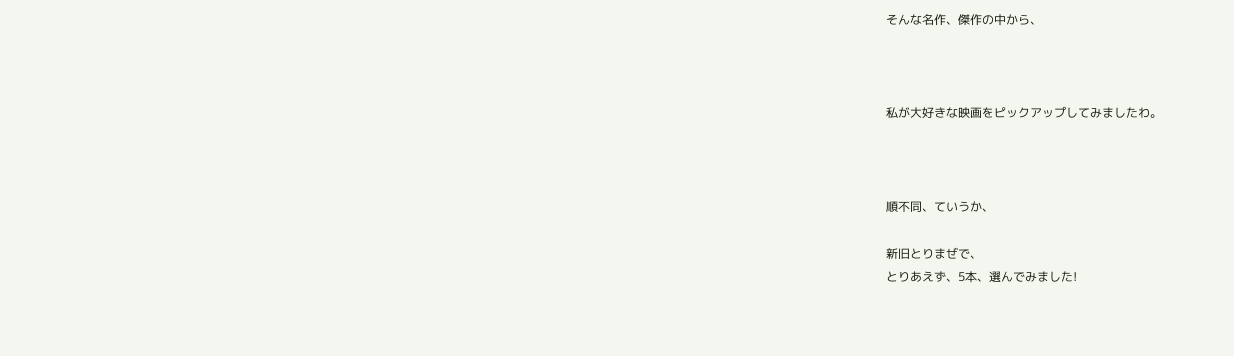そんな名作、傑作の中から、



私が大好きな映画をピックアップしてみましたわ。



順不同、ていうか、

新旧とりまぜで、
とりあえず、5本、選んでみました!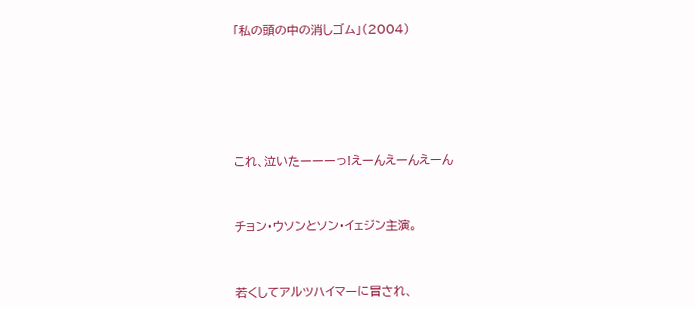「私の頭の中の消しゴム」(2004)







これ、泣いたーーーっ!えーんえーんえーん



チョン・ウソンとソン・イェジン主演。



若くしてアルツハイマーに冒され、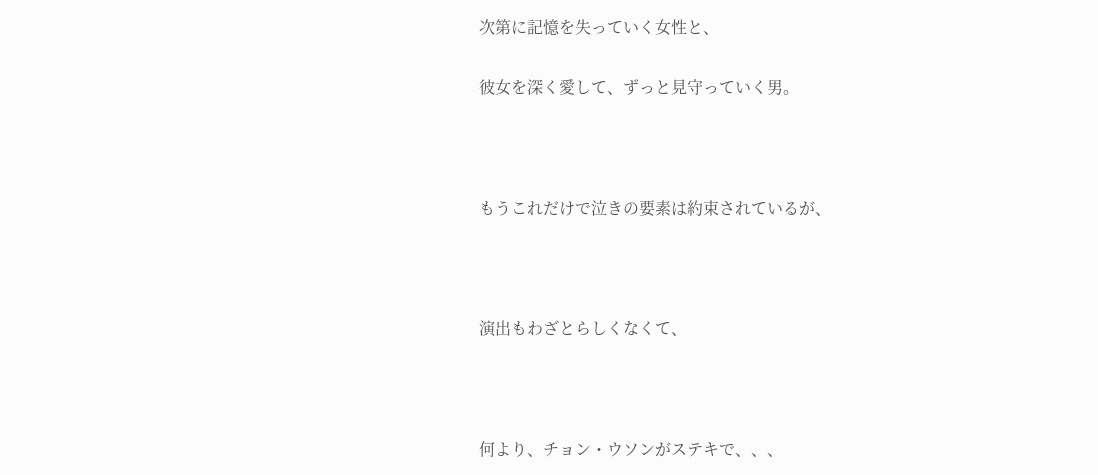次第に記憶を失っていく女性と、

彼女を深く愛して、ずっと見守っていく男。



もうこれだけで泣きの要素は約束されているが、



演出もわざとらしくなくて、



何より、チョン・ウソンがステキで、、、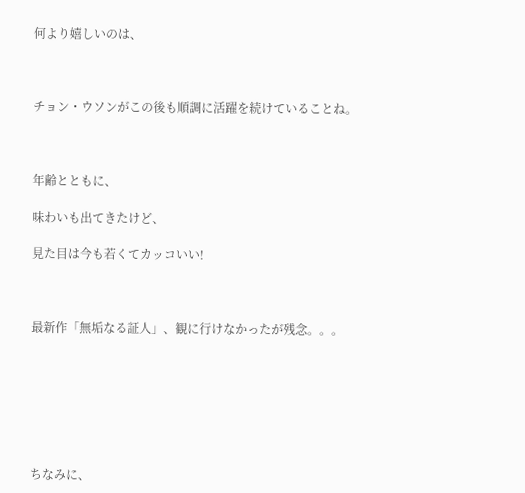何より嬉しいのは、



チョン・ウソンがこの後も順調に活躍を続けていることね。



年齢とともに、

味わいも出てきたけど、

見た目は今も若くてカッコいい!



最新作「無垢なる証人」、観に行けなかったが残念。。。







ちなみに、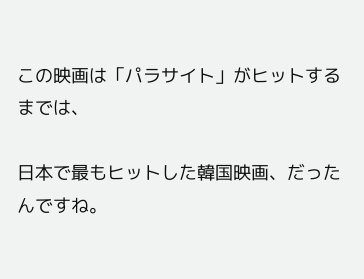この映画は「パラサイト」がヒットするまでは、

日本で最もヒットした韓国映画、だったんですね。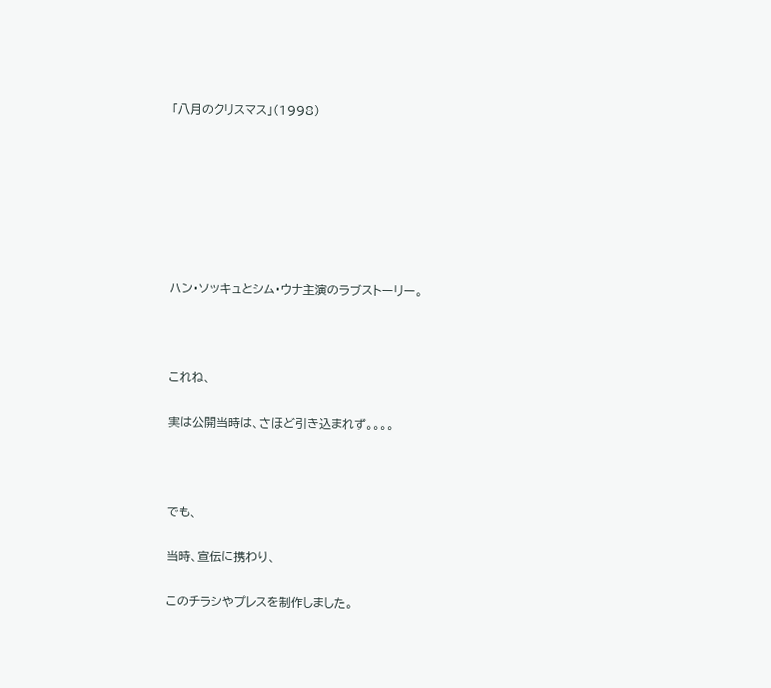「八月のクリスマス」(1998)







ハン・ソッキュとシム・ウナ主演のラブストーリー。



これね、

実は公開当時は、さほど引き込まれず。。。。



でも、

当時、宣伝に携わり、

このチラシやプレスを制作しました。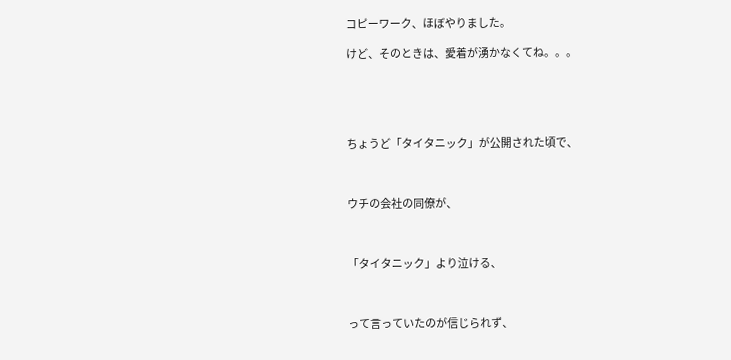コピーワーク、ほぼやりました。

けど、そのときは、愛着が湧かなくてね。。。





ちょうど「タイタニック」が公開された頃で、



ウチの会社の同僚が、



「タイタニック」より泣ける、



って言っていたのが信じられず、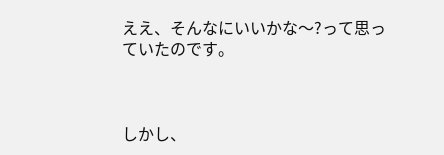ええ、そんなにいいかな〜?って思っていたのです。



しかし、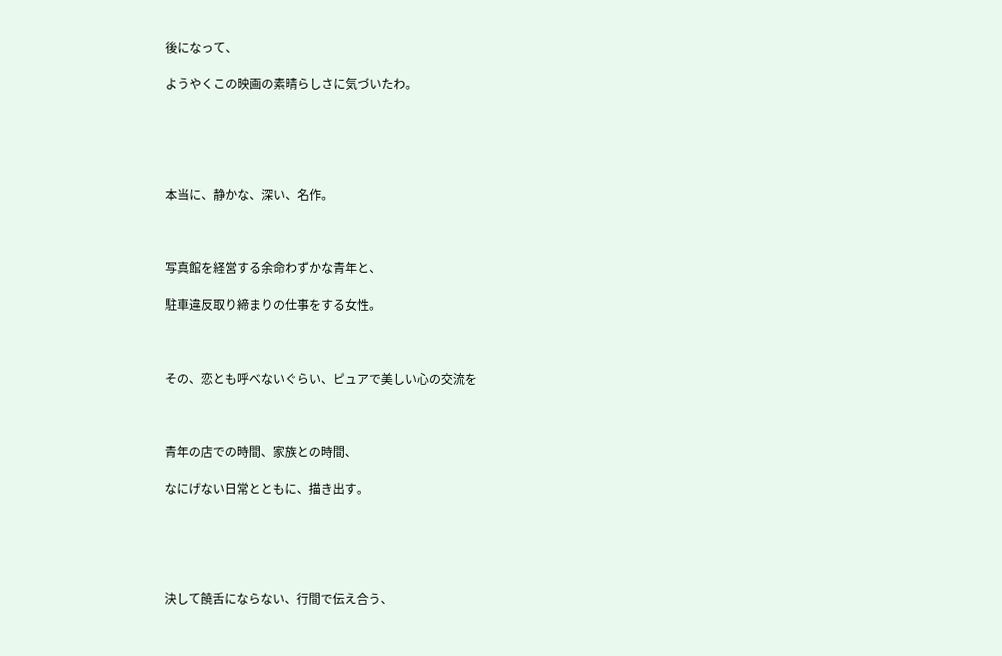後になって、

ようやくこの映画の素晴らしさに気づいたわ。





本当に、静かな、深い、名作。



写真館を経営する余命わずかな青年と、

駐車違反取り締まりの仕事をする女性。



その、恋とも呼べないぐらい、ピュアで美しい心の交流を



青年の店での時間、家族との時間、

なにげない日常とともに、描き出す。





決して饒舌にならない、行間で伝え合う、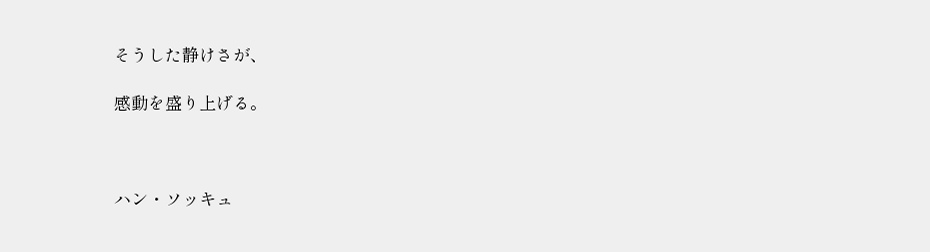そうした静けさが、

感動を盛り上げる。



ハン・ソッキュ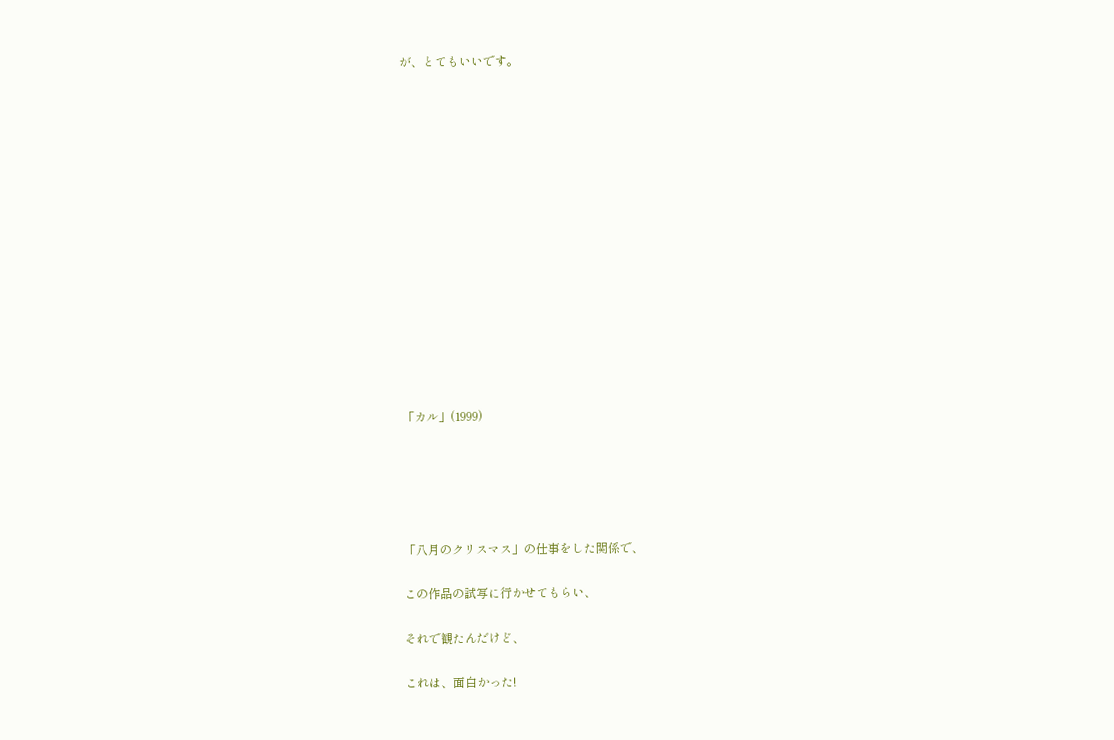が、とてもいいです。















「カル」(1999)





「八月のクリスマス」の仕事をした関係で、

この作品の試写に行かせてもらい、

それで観たんだけど、

これは、面白かった!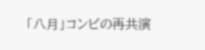「八月」コンビの再共演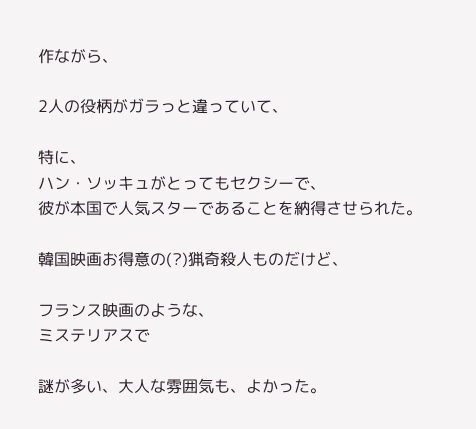作ながら、

2人の役柄がガラっと違っていて、

特に、
ハン・ソッキュがとってもセクシーで、
彼が本国で人気スターであることを納得させられた。

韓国映画お得意の(?)猟奇殺人ものだけど、

フランス映画のような、
ミステリアスで

謎が多い、大人な雰囲気も、よかった。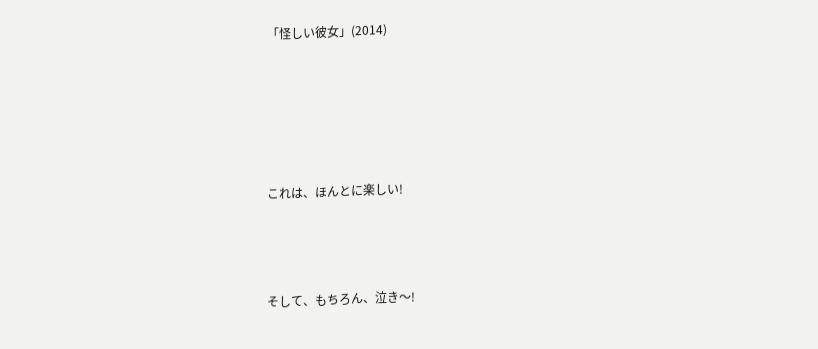「怪しい彼女」(2014)





これは、ほんとに楽しい!



そして、もちろん、泣き〜!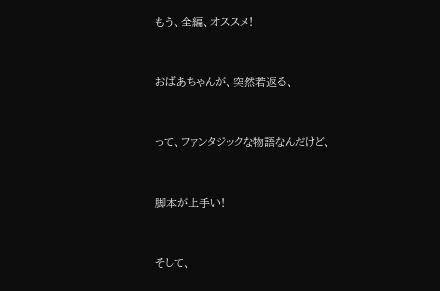もう、全編、オススメ!



おばあちゃんが、突然若返る、



って、ファンタジックな物語なんだけど、



脚本が上手い!



そして、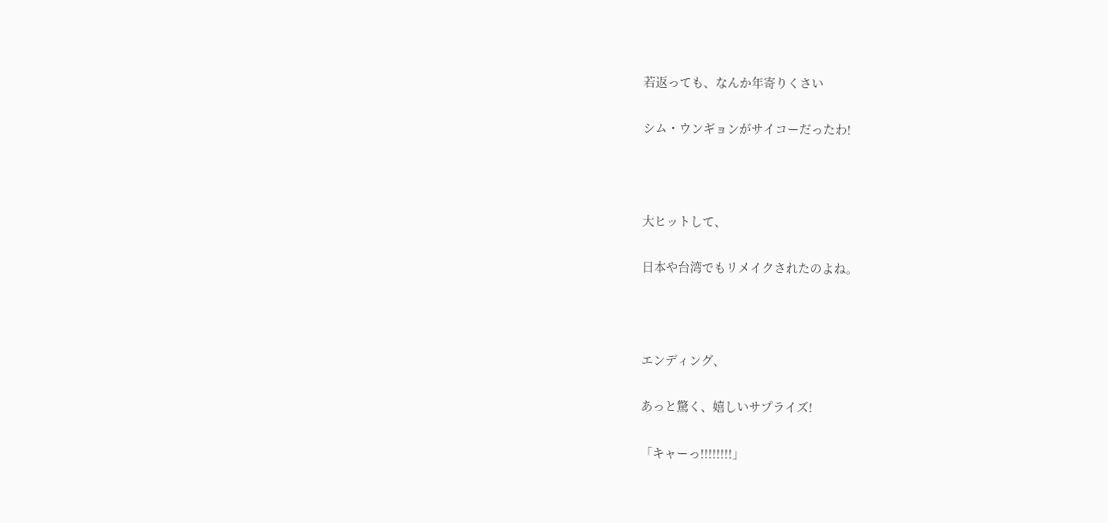若返っても、なんか年寄りくさい

シム・ウンギョンがサイコーだったわ!



大ヒットして、

日本や台湾でもリメイクされたのよね。



エンディング、

あっと驚く、嬉しいサプライズ!

「キャーっ!!!!!!!!」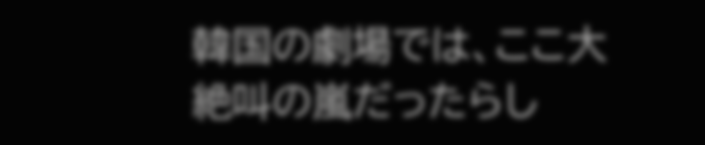韓国の劇場では、ここ大絶叫の嵐だったらし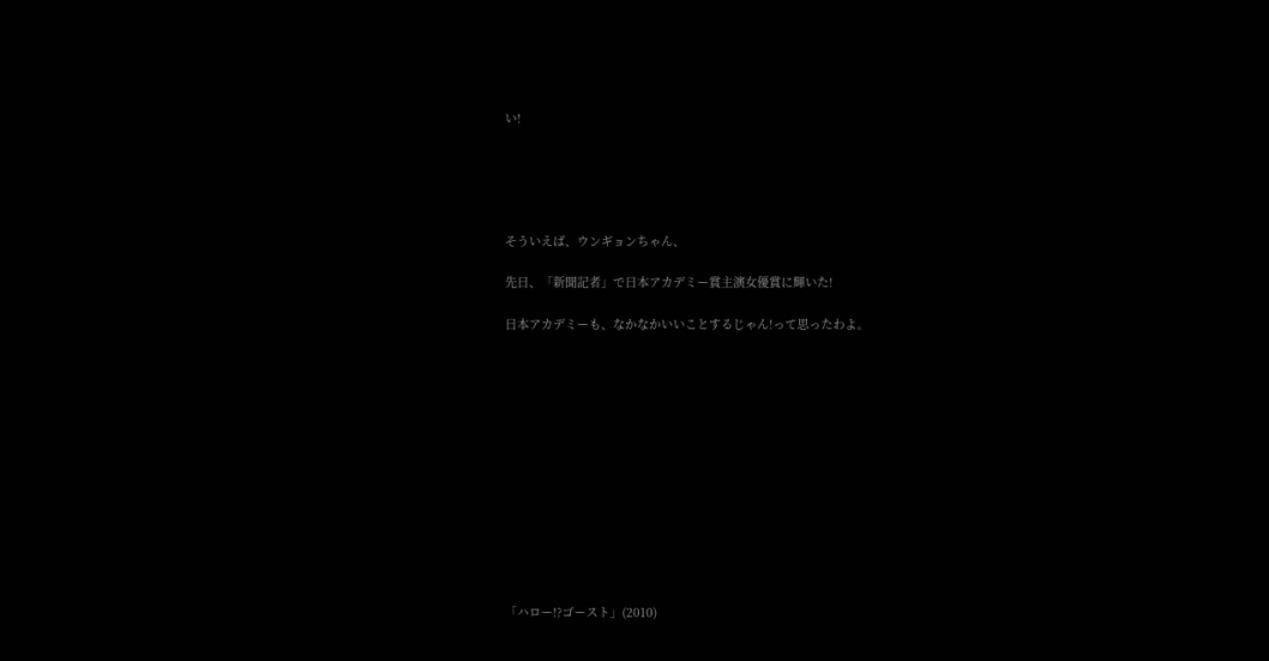い!





そういえば、ウンギョンちゃん、

先日、「新聞記者」で日本アカデミー賞主演女優賞に輝いた!

日本アカデミーも、なかなかいいことするじゃん!って思ったわよ。













「ハロー!?ゴースト」(2010)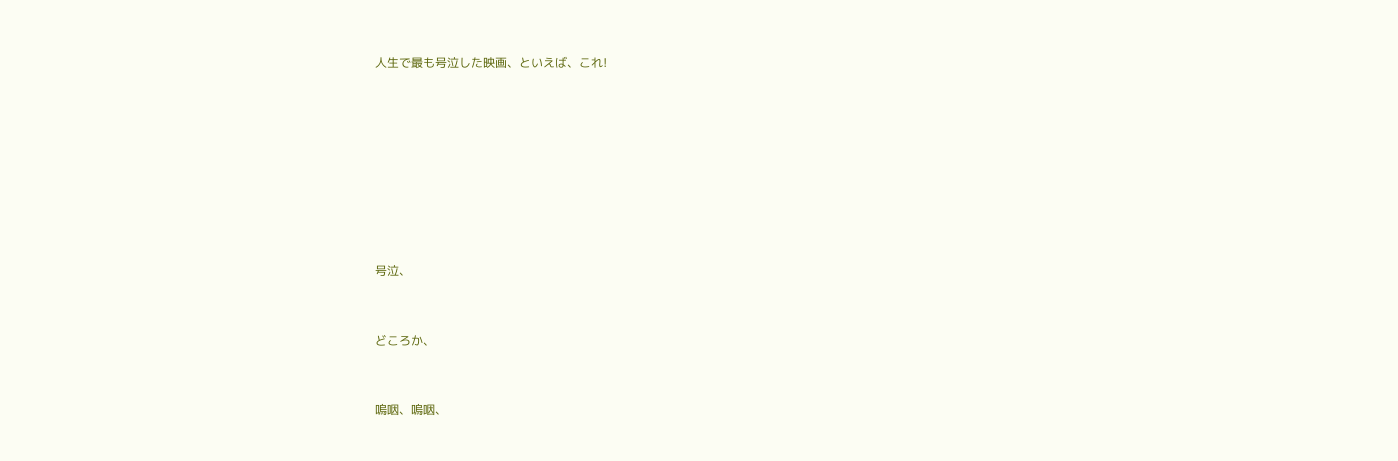人生で最も号泣した映画、といえば、これ!











号泣、



どころか、



嗚咽、嗚咽、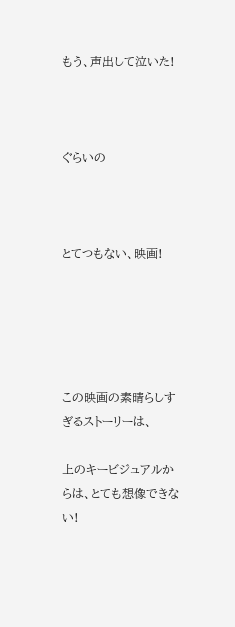もう、声出して泣いた!



ぐらいの



とてつもない、映画!





この映画の素晴らしすぎるストーリーは、

上のキービジュアルからは、とても想像できない!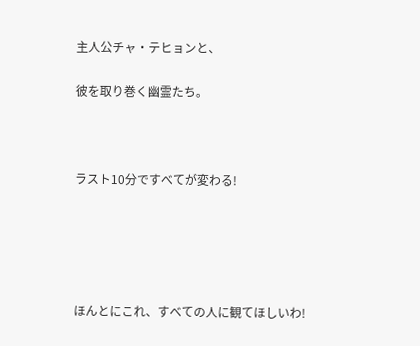主人公チャ・テヒョンと、

彼を取り巻く幽霊たち。



ラスト10分ですべてが変わる!





ほんとにこれ、すべての人に観てほしいわ!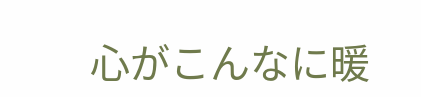心がこんなに暖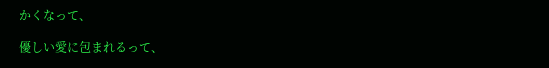かくなって、

優しい愛に包まれるって、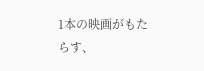1本の映画がもたらす、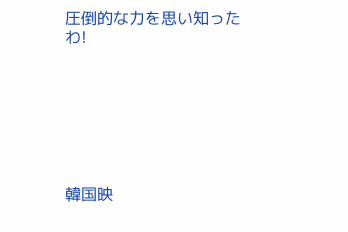圧倒的な力を思い知ったわ!







韓国映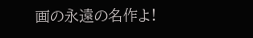画の永遠の名作よ!